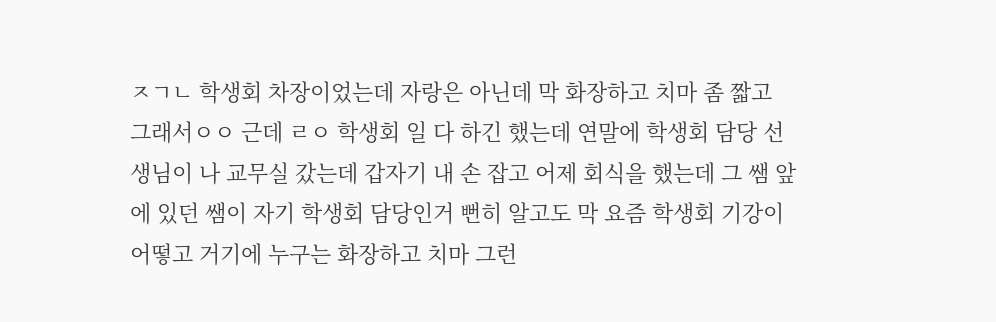ㅈㄱㄴ 학생회 차장이었는데 자랑은 아닌데 막 화장하고 치마 좀 짧고 그래서ㅇㅇ 근데 ㄹㅇ 학생회 일 다 하긴 했는데 연말에 학생회 담당 선생님이 나 교무실 갔는데 갑자기 내 손 잡고 어제 회식을 했는데 그 쌤 앞에 있던 쌤이 자기 학생회 담당인거 뻔히 알고도 막 요즘 학생회 기강이 어떻고 거기에 누구는 화장하고 치마 그런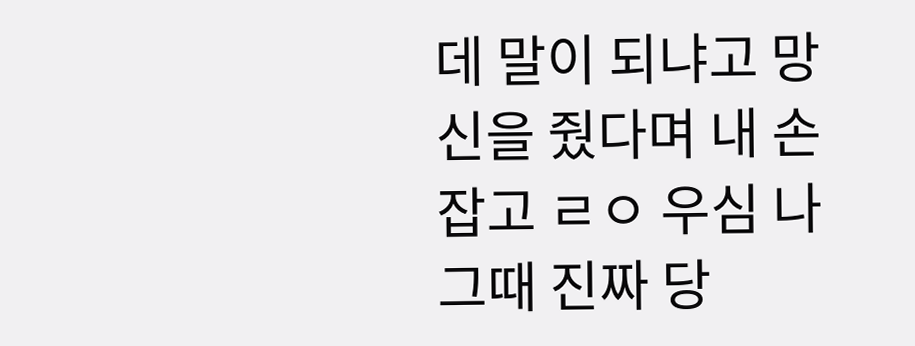데 말이 되냐고 망신을 줬다며 내 손 잡고 ㄹㅇ 우심 나 그때 진짜 당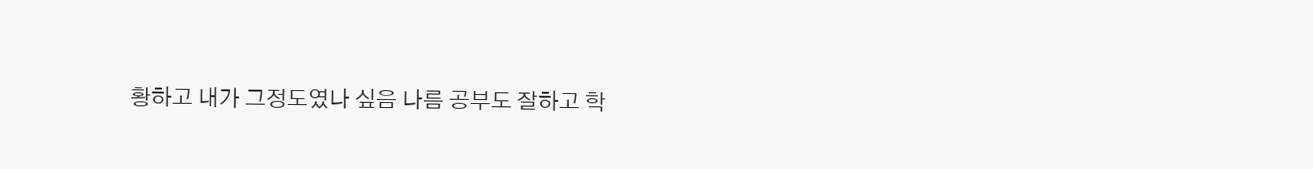황하고 내가 그정도였나 싶음 나름 공부도 잘하고 학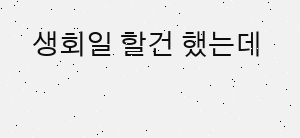생회일 할건 했는데